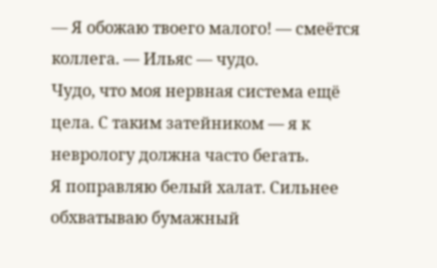— Я обожаю твоего малого! — смеётся коллега. — Ильяс — чудо.
Чудо, что моя нервная система ещё цела. С таким затейником — я к неврологу должна часто бегать.
Я поправляю белый халат. Сильнее обхватываю бумажный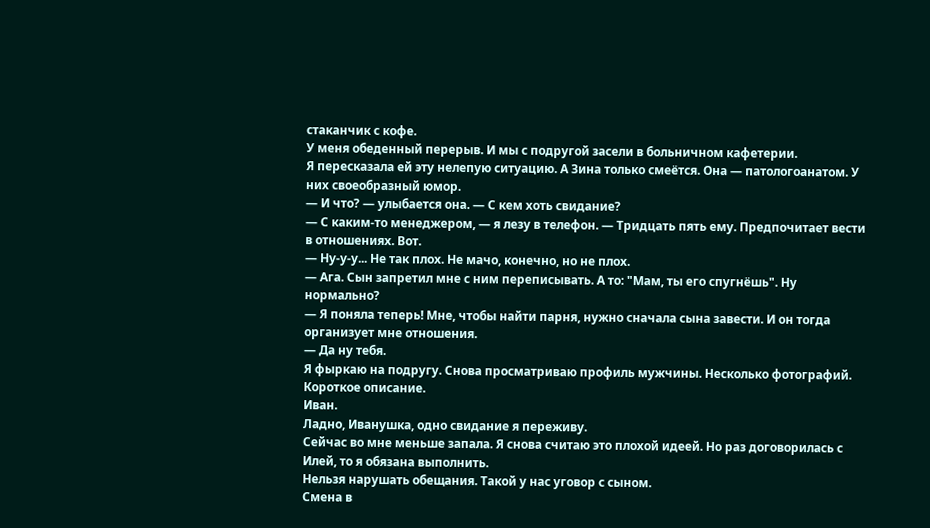стаканчик с кофе.
У меня обеденный перерыв. И мы с подругой засели в больничном кафетерии.
Я пересказала ей эту нелепую ситуацию. А Зина только смеётся. Она — патологоанатом. У них своеобразный юмор.
— И что? — улыбается она. — С кем хоть свидание?
— С каким-то менеджером, — я лезу в телефон. — Тридцать пять ему. Предпочитает вести в отношениях. Вот.
— Ну-у-у... Не так плох. Не мачо, конечно, но не плох.
— Ага. Сын запретил мне с ним переписывать. А то: "Мам, ты его спугнёшь". Ну нормально?
— Я поняла теперь! Мне, чтобы найти парня, нужно сначала сына завести. И он тогда организует мне отношения.
— Да ну тебя.
Я фыркаю на подругу. Снова просматриваю профиль мужчины. Несколько фотографий. Короткое описание.
Иван.
Ладно, Иванушка, одно свидание я переживу.
Сейчас во мне меньше запала. Я снова считаю это плохой идеей. Но раз договорилась с Илей, то я обязана выполнить.
Нельзя нарушать обещания. Такой у нас уговор с сыном.
Смена в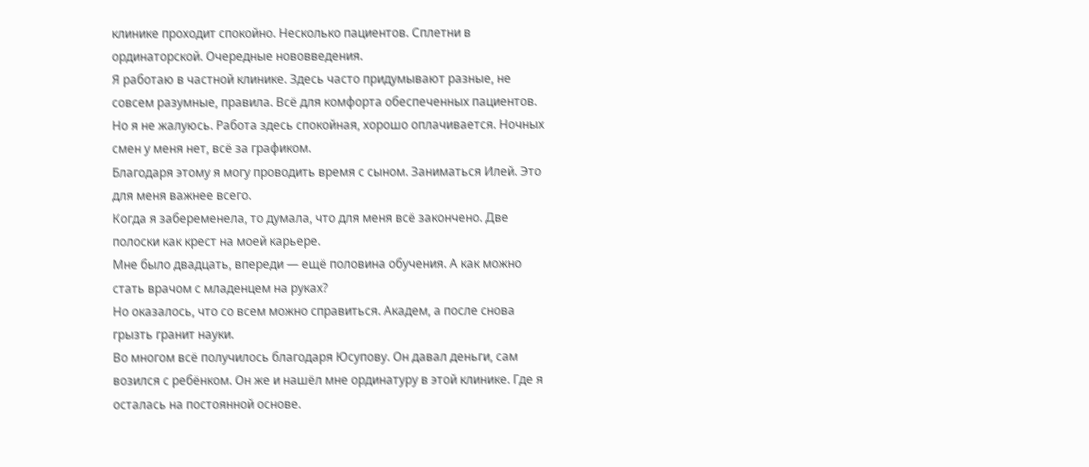клинике проходит спокойно. Несколько пациентов. Сплетни в ординаторской. Очередные нововведения.
Я работаю в частной клинике. Здесь часто придумывают разные, не совсем разумные, правила. Всё для комфорта обеспеченных пациентов.
Но я не жалуюсь. Работа здесь спокойная, хорошо оплачивается. Ночных смен у меня нет, всё за графиком.
Благодаря этому я могу проводить время с сыном. Заниматься Илей. Это для меня важнее всего.
Когда я забеременела, то думала, что для меня всё закончено. Две полоски как крест на моей карьере.
Мне было двадцать, впереди — ещё половина обучения. А как можно стать врачом с младенцем на руках?
Но оказалось, что со всем можно справиться. Академ, а после снова грызть гранит науки.
Во многом всё получилось благодаря Юсупову. Он давал деньги, сам возился с ребёнком. Он же и нашёл мне ординатуру в этой клинике. Где я осталась на постоянной основе.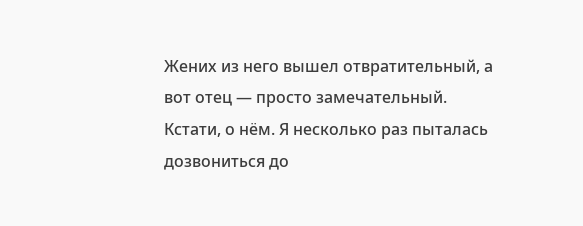Жених из него вышел отвратительный, а вот отец — просто замечательный.
Кстати, о нём. Я несколько раз пыталась дозвониться до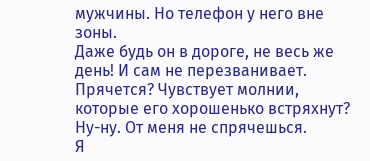мужчины. Но телефон у него вне зоны.
Даже будь он в дороге, не весь же день! И сам не перезванивает.
Прячется? Чувствует молнии, которые его хорошенько встряхнут?
Ну-ну. От меня не спрячешься.
Я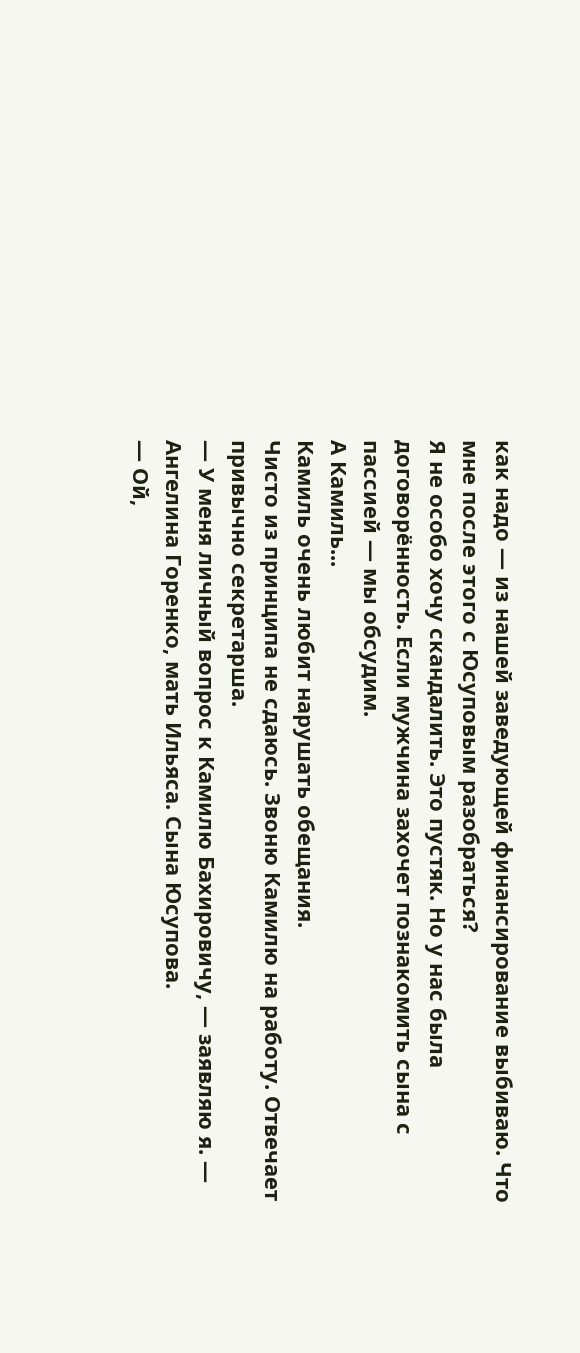как надо — из нашей заведующей финансирование выбиваю. Что мне после этого с Юсуповым разобраться?
Я не особо хочу скандалить. Это пустяк. Но у нас была договорённость. Если мужчина захочет познакомить сына с пассией — мы обсудим.
А Камиль...
Камиль очень любит нарушать обещания.
Чисто из принципа не сдаюсь. Звоню Камилю на работу. Отвечает привычно секретарша.
— У меня личный вопрос к Камилю Бахировичу, — заявляю я. — Ангелина Горенко, мать Ильяса. Сына Юсупова.
— Ой,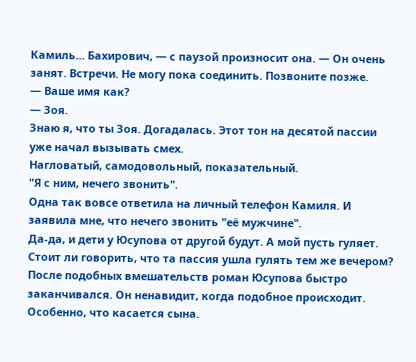Камиль... Бахирович, — с паузой произносит она. — Он очень занят. Встречи. Не могу пока соединить. Позвоните позже.
— Ваше имя как?
— Зоя.
Знаю я, что ты Зоя. Догадалась. Этот тон на десятой пассии уже начал вызывать смех.
Нагловатый, самодовольный, показательный.
"Я с ним, нечего звонить".
Одна так вовсе ответила на личный телефон Камиля. И заявила мне, что нечего звонить "её мужчине".
Да-да, и дети у Юсупова от другой будут. А мой пусть гуляет.
Стоит ли говорить, что та пассия ушла гулять тем же вечером?
После подобных вмешательств роман Юсупова быстро заканчивался. Он ненавидит, когда подобное происходит.
Особенно, что касается сына.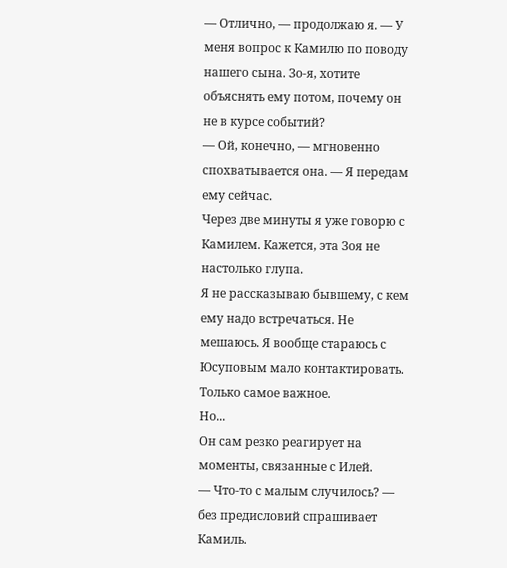— Отлично, — продолжаю я. — У меня вопрос к Камилю по поводу нашего сына. Зо-я, хотите объяснять ему потом, почему он не в курсе событий?
— Ой, конечно, — мгновенно спохватывается она. — Я передам ему сейчас.
Через две минуты я уже говорю с Камилем. Кажется, эта Зоя не настолько глупа.
Я не рассказываю бывшему, с кем ему надо встречаться. Не мешаюсь. Я вообще стараюсь с Юсуповым мало контактировать.
Только самое важное.
Но...
Он сам резко реагирует на моменты, связанные с Илей.
— Что-то с малым случилось? — без предисловий спрашивает Камиль.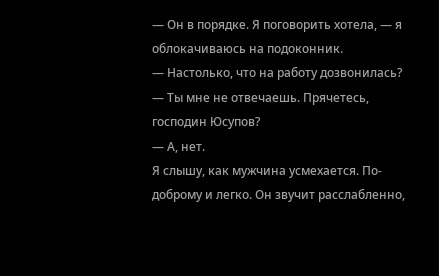— Он в порядке. Я поговорить хотела, — я облокачиваюсь на подоконник.
— Настолько, что на работу дозвонилась?
— Ты мне не отвечаешь. Прячетесь, господин Юсупов?
— А, нет.
Я слышу, как мужчина усмехается. По-доброму и легко. Он звучит расслабленно,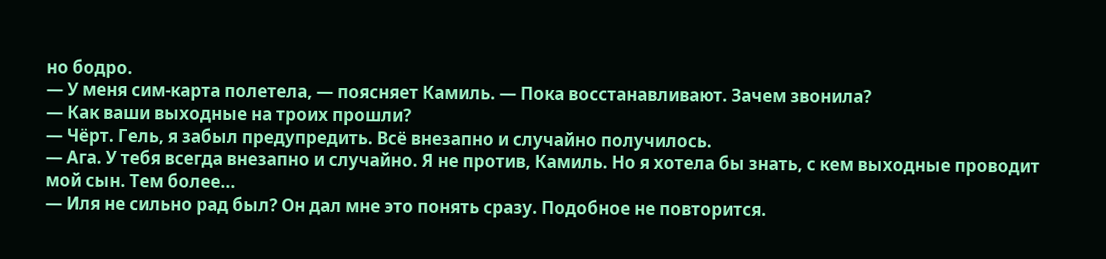но бодро.
— У меня сим-карта полетела, — поясняет Камиль. — Пока восстанавливают. Зачем звонила?
— Как ваши выходные на троих прошли?
— Чёрт. Гель, я забыл предупредить. Всё внезапно и случайно получилось.
— Ага. У тебя всегда внезапно и случайно. Я не против, Камиль. Но я хотела бы знать, с кем выходные проводит мой сын. Тем более...
— Иля не сильно рад был? Он дал мне это понять сразу. Подобное не повторится.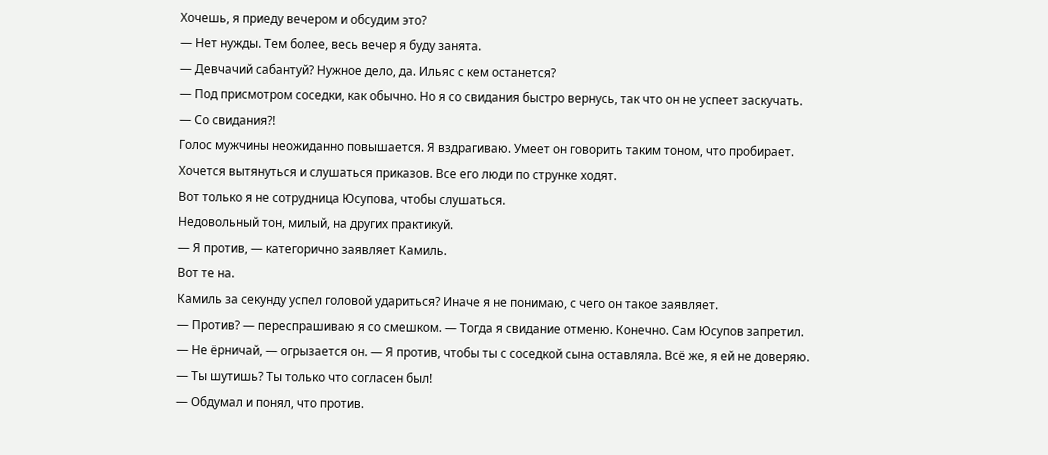Хочешь, я приеду вечером и обсудим это?
— Нет нужды. Тем более, весь вечер я буду занята.
— Девчачий сабантуй? Нужное дело, да. Ильяс с кем останется?
— Под присмотром соседки, как обычно. Но я со свидания быстро вернусь, так что он не успеет заскучать.
— Со свидания?!
Голос мужчины неожиданно повышается. Я вздрагиваю. Умеет он говорить таким тоном, что пробирает.
Хочется вытянуться и слушаться приказов. Все его люди по струнке ходят.
Вот только я не сотрудница Юсупова, чтобы слушаться.
Недовольный тон, милый, на других практикуй.
— Я против, — категорично заявляет Камиль.
Вот те на.
Камиль за секунду успел головой удариться? Иначе я не понимаю, с чего он такое заявляет.
— Против? — переспрашиваю я со смешком. — Тогда я свидание отменю. Конечно. Сам Юсупов запретил.
— Не ёрничай, — огрызается он. — Я против, чтобы ты с соседкой сына оставляла. Всё же, я ей не доверяю.
— Ты шутишь? Ты только что согласен был!
— Обдумал и понял, что против.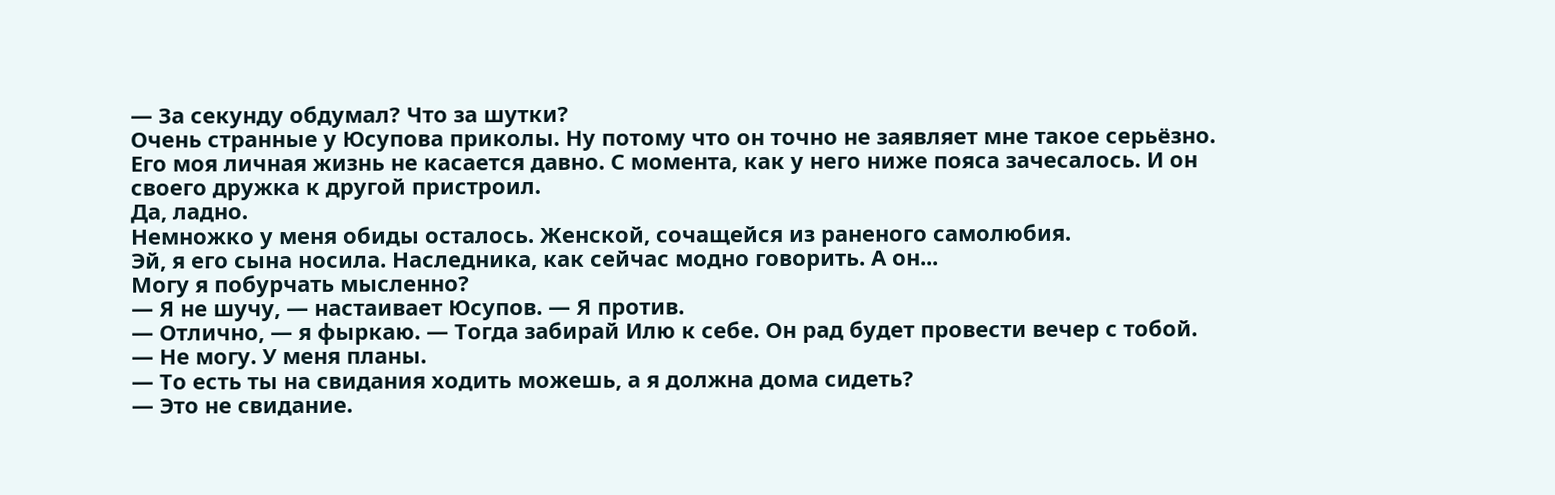— За секунду обдумал? Что за шутки?
Очень странные у Юсупова приколы. Ну потому что он точно не заявляет мне такое серьёзно.
Его моя личная жизнь не касается давно. С момента, как у него ниже пояса зачесалось. И он своего дружка к другой пристроил.
Да, ладно.
Немножко у меня обиды осталось. Женской, сочащейся из раненого самолюбия.
Эй, я его сына носила. Наследника, как сейчас модно говорить. А он...
Могу я побурчать мысленно?
— Я не шучу, — настаивает Юсупов. — Я против.
— Отлично, — я фыркаю. — Тогда забирай Илю к себе. Он рад будет провести вечер с тобой.
— Не могу. У меня планы.
— То есть ты на свидания ходить можешь, а я должна дома сидеть?
— Это не свидание.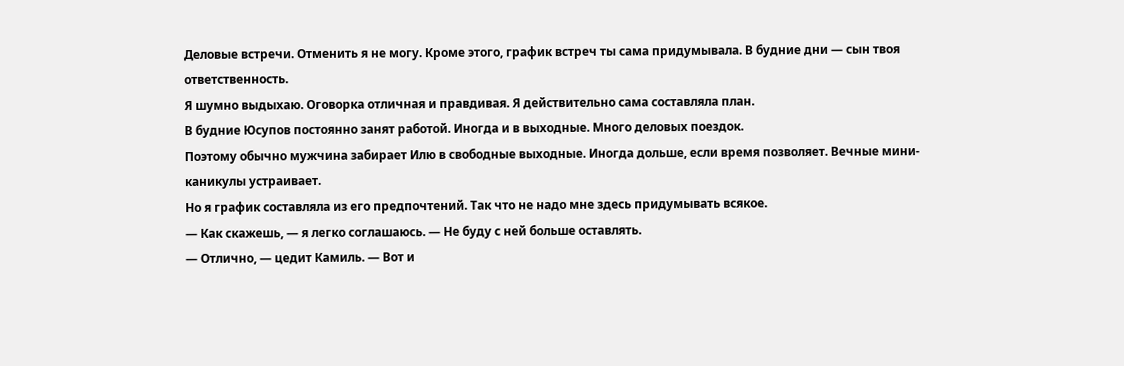Деловые встречи. Отменить я не могу. Кроме этого, график встреч ты сама придумывала. В будние дни — сын твоя ответственность.
Я шумно выдыхаю. Оговорка отличная и правдивая. Я действительно сама составляла план.
В будние Юсупов постоянно занят работой. Иногда и в выходные. Много деловых поездок.
Поэтому обычно мужчина забирает Илю в свободные выходные. Иногда дольше, если время позволяет. Вечные мини-каникулы устраивает.
Но я график составляла из его предпочтений. Так что не надо мне здесь придумывать всякое.
— Как скажешь, — я легко соглашаюсь. — Не буду с ней больше оставлять.
— Отлично, — цедит Камиль. — Вот и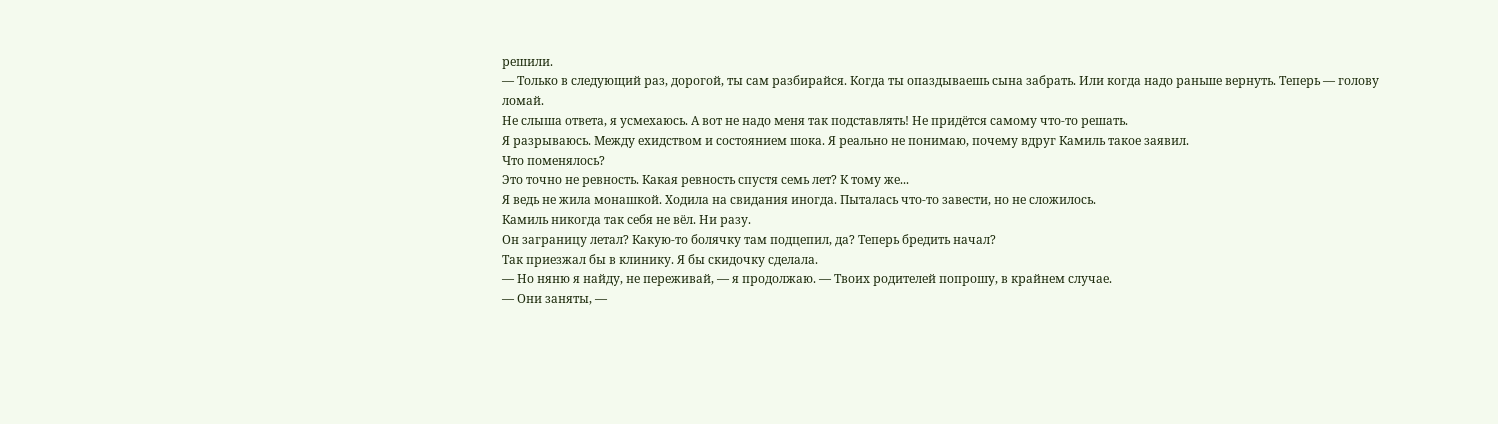решили.
— Только в следующий раз, дорогой, ты сам разбирайся. Когда ты опаздываешь сына забрать. Или когда надо раньше вернуть. Теперь — голову ломай.
Не слыша ответа, я усмехаюсь. А вот не надо меня так подставлять! Не придётся самому что-то решать.
Я разрываюсь. Между ехидством и состоянием шока. Я реально не понимаю, почему вдруг Камиль такое заявил.
Что поменялось?
Это точно не ревность. Какая ревность спустя семь лет? К тому же...
Я ведь не жила монашкой. Ходила на свидания иногда. Пыталась что-то завести, но не сложилось.
Камиль никогда так себя не вёл. Ни разу.
Он заграницу летал? Какую-то болячку там подцепил, да? Теперь бредить начал?
Так приезжал бы в клинику. Я бы скидочку сделала.
— Но няню я найду, не переживай, — я продолжаю. — Твоих родителей попрошу, в крайнем случае.
— Они заняты, —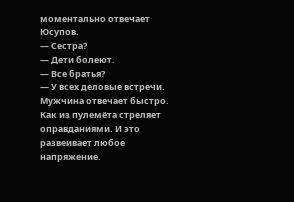моментально отвечает Юсупов.
— Сестра?
— Дети болеют.
— Все братья?
— У всех деловые встречи.
Мужчина отвечает быстро. Как из пулемёта стреляет оправданиями. И это развеивает любое напряжение.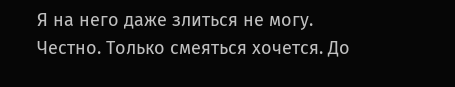Я на него даже злиться не могу. Честно. Только смеяться хочется. До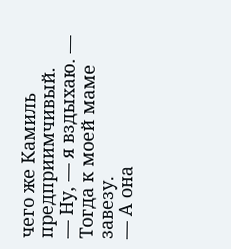чего же Камиль предприимчивый.
— Ну, — я вздыхаю. — Тогда к моей маме завезу.
— А она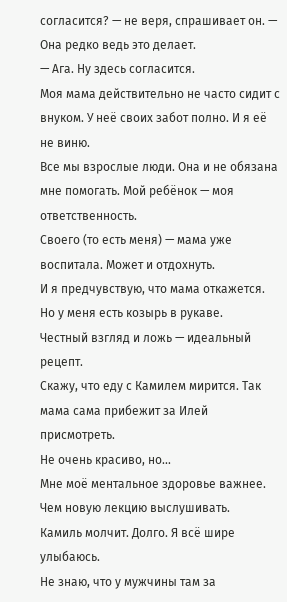согласится? — не веря, спрашивает он. — Она редко ведь это делает.
— Ага. Ну здесь согласится.
Моя мама действительно не часто сидит с внуком. У неё своих забот полно. И я её не виню.
Все мы взрослые люди. Она и не обязана мне помогать. Мой ребёнок — моя ответственность.
Своего (то есть меня) — мама уже воспитала. Может и отдохнуть.
И я предчувствую, что мама откажется. Но у меня есть козырь в рукаве.
Честный взгляд и ложь — идеальный рецепт.
Скажу, что еду с Камилем мирится. Так мама сама прибежит за Илей присмотреть.
Не очень красиво, но...
Мне моё ментальное здоровье важнее. Чем новую лекцию выслушивать.
Камиль молчит. Долго. Я всё шире улыбаюсь.
Не знаю, что у мужчины там за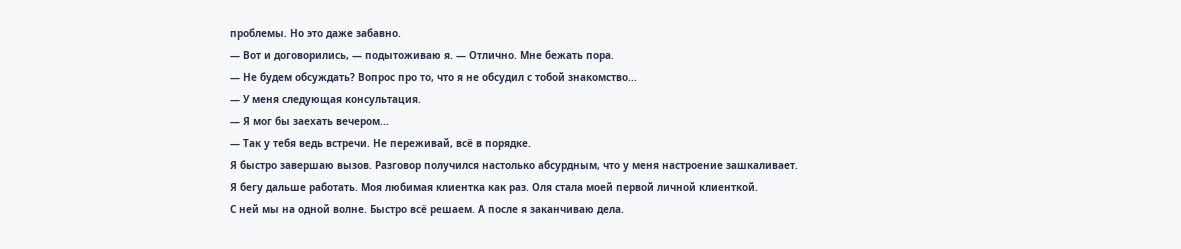проблемы. Но это даже забавно.
— Вот и договорились, — подытоживаю я. — Отлично. Мне бежать пора.
— Не будем обсуждать? Вопрос про то, что я не обсудил с тобой знакомство...
— У меня следующая консультация.
— Я мог бы заехать вечером...
— Так у тебя ведь встречи. Не переживай, всё в порядке.
Я быстро завершаю вызов. Разговор получился настолько абсурдным, что у меня настроение зашкаливает.
Я бегу дальше работать. Моя любимая клиентка как раз. Оля стала моей первой личной клиенткой.
С ней мы на одной волне. Быстро всё решаем. А после я заканчиваю дела.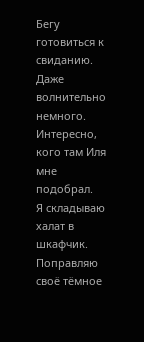Бегу готовиться к свиданию. Даже волнительно немного. Интересно, кого там Иля мне подобрал.
Я складываю халат в шкафчик. Поправляю своё тёмное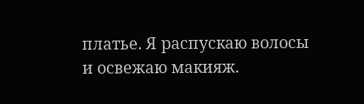платье. Я распускаю волосы и освежаю макияж.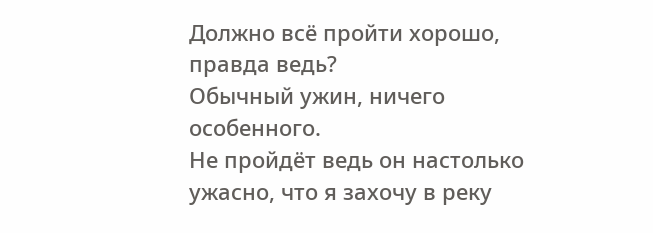Должно всё пройти хорошо, правда ведь?
Обычный ужин, ничего особенного.
Не пройдёт ведь он настолько ужасно, что я захочу в реку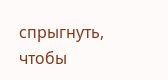спрыгнуть, чтобы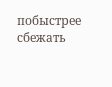побыстрее сбежать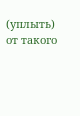(уплыть) от такого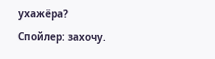ухажёра?
Спойлер: захочу.